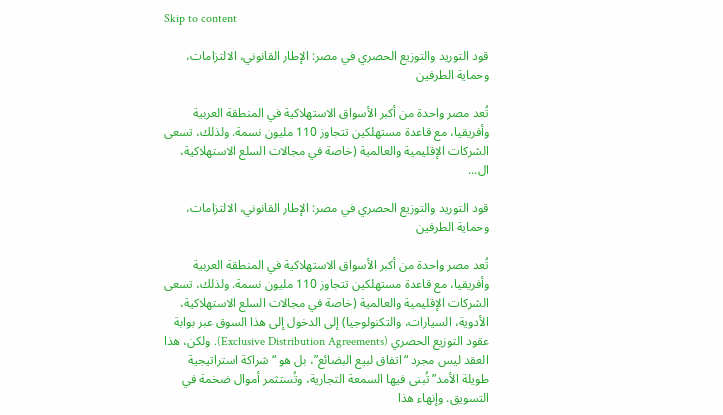Skip to content

قود التوريد والتوزيع الحصري في مصر: الإطار القانوني، الالتزامات، وحماية الطرفين

تُعد مصر واحدة من أكبر الأسواق الاستهلاكية في المنطقة العربية وأفريقيا، مع قاعدة مستهلكين تتجاوز 110 مليون نسمة. ولذلك، تسعى الشركات الإقليمية والعالمية (خاصة في مجالات السلع الاستهلاكية، ال...

قود التوريد والتوزيع الحصري في مصر: الإطار القانوني، الالتزامات، وحماية الطرفين

تُعد مصر واحدة من أكبر الأسواق الاستهلاكية في المنطقة العربية وأفريقيا، مع قاعدة مستهلكين تتجاوز 110 مليون نسمة. ولذلك، تسعى الشركات الإقليمية والعالمية (خاصة في مجالات السلع الاستهلاكية، الأدوية، السيارات، والتكنولوجيا) إلى الدخول إلى هذا السوق عبر بوابة عقود التوزيع الحصري (Exclusive Distribution Agreements). ولكن، هذا العقد ليس مجرد “اتفاق لبيع البضائع”، بل هو “شراكة استراتيجية طويلة الأمد” تُبنى فيها السمعة التجارية، وتُستثمر أموال ضخمة في التسويق. وإنهاء هذا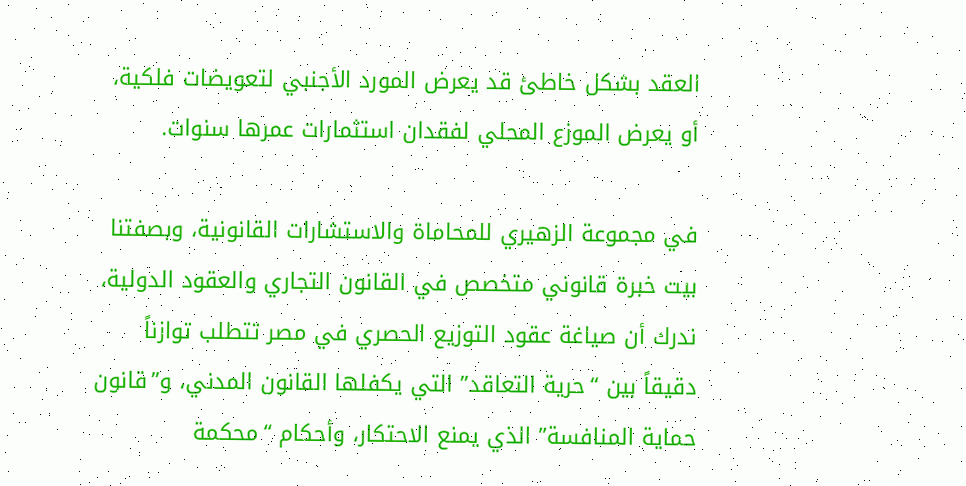العقد بشكل خاطئ قد يعرض المورد الأجنبي لتعويضات فلكية، أو يعرض الموزع المحلي لفقدان استثمارات عمرها سنوات.

في مجموعة الزهيري للمحاماة والاستشارات القانونية، وبصفتنا بيت خبرة قانوني متخصص في القانون التجاري والعقود الدولية، ندرك أن صياغة عقود التوزيع الحصري في مصر تتطلب توازناً دقيقاً بين “حرية التعاقد” التي يكفلها القانون المدني، و”قانون حماية المنافسة” الذي يمنع الاحتكار، وأحكام “محكمة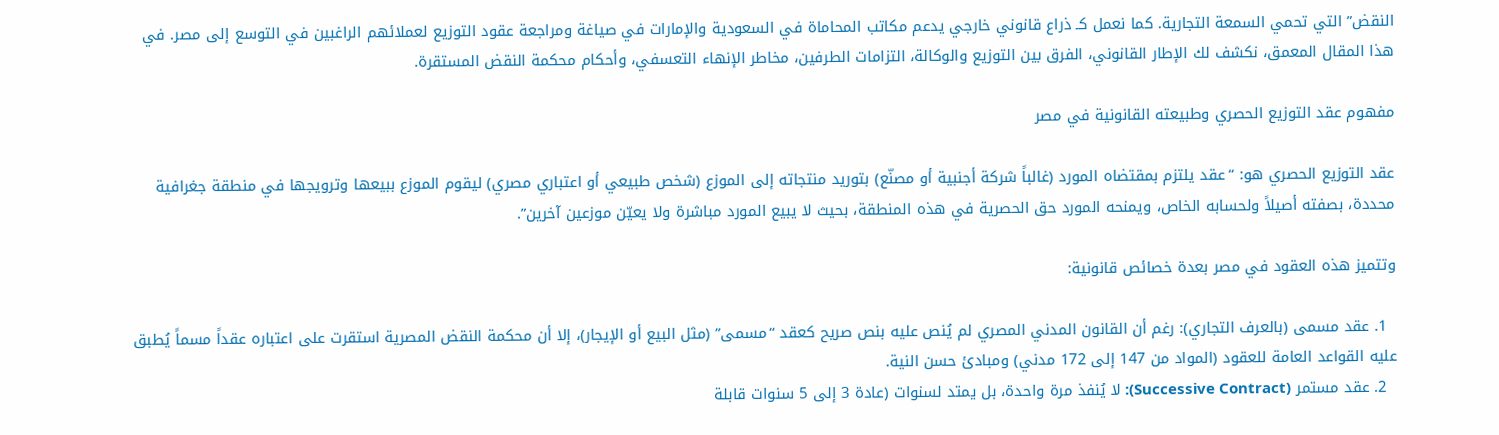النقض” التي تحمي السمعة التجارية. كما نعمل كـ ذراع قانوني خارجي يدعم مكاتب المحاماة في السعودية والإمارات في صياغة ومراجعة عقود التوزيع لعملائهم الراغبين في التوسع إلى مصر. في هذا المقال المعمق، نكشف لك الإطار القانوني، الفرق بين التوزيع والوكالة، التزامات الطرفين، مخاطر الإنهاء التعسفي، وأحكام محكمة النقض المستقرة.

مفهوم عقد التوزيع الحصري وطبيعته القانونية في مصر

عقد التوزيع الحصري هو: “عقد يلتزم بمقتضاه المورد (غالباً شركة أجنبية أو مصنّع) بتوريد منتجاته إلى الموزع (شخص طبيعي أو اعتباري مصري) ليقوم الموزع ببيعها وترويجها في منطقة جغرافية محددة، بصفته أصيلاً ولحسابه الخاص، ويمنحه المورد حق الحصرية في هذه المنطقة، بحيث لا يبيع المورد مباشرة ولا يعيّن موزعين آخرين”.

وتتميز هذه العقود في مصر بعدة خصائص قانونية:

  1. عقد مسمى (بالعرف التجاري): رغم أن القانون المدني المصري لم يُنص عليه بنص صريح كعقد “مسمى” (مثل البيع أو الإيجار)، إلا أن محكمة النقض المصرية استقرت على اعتباره عقداً مسماً يُطبق عليه القواعد العامة للعقود (المواد من 147 إلى 172 مدني) ومبادئ حسن النية.
  2. عقد مستمر (Successive Contract): لا يُنفذ مرة واحدة، بل يمتد لسنوات (عادة 3 إلى 5 سنوات قابلة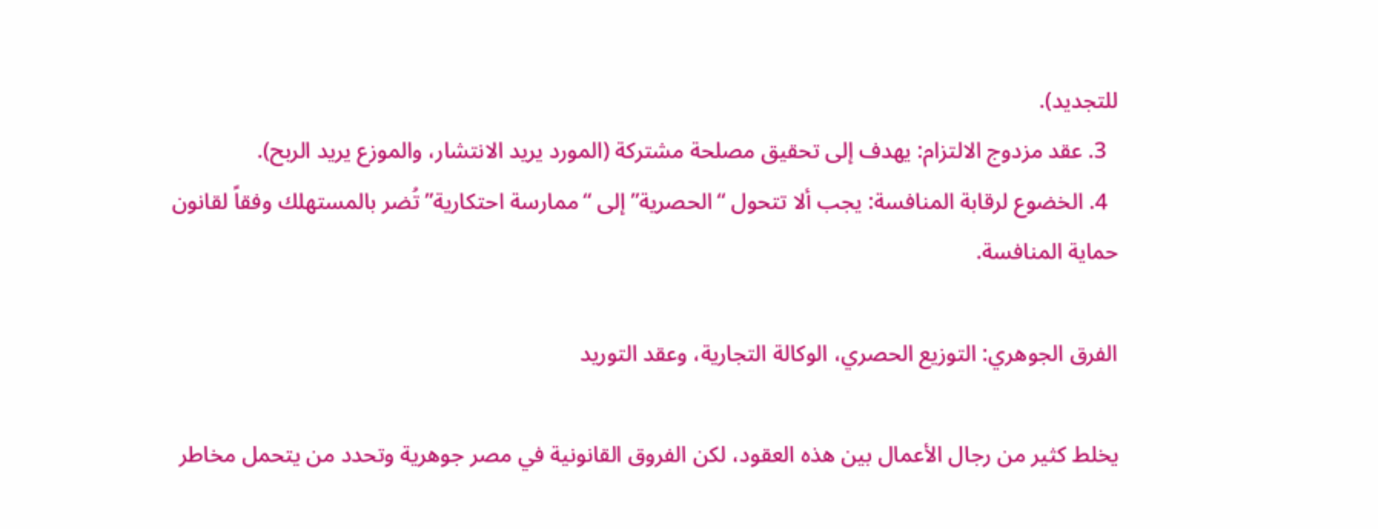للتجديد).
  3. عقد مزدوج الالتزام: يهدف إلى تحقيق مصلحة مشتركة (المورد يريد الانتشار، والموزع يريد الربح).
  4. الخضوع لرقابة المنافسة: يجب ألا تتحول “الحصرية” إلى “ممارسة احتكارية” تُضر بالمستهلك وفقاً لقانون حماية المنافسة.

الفرق الجوهري: التوزيع الحصري، الوكالة التجارية، وعقد التوريد

يخلط كثير من رجال الأعمال بين هذه العقود، لكن الفروق القانونية في مصر جوهرية وتحدد من يتحمل مخاطر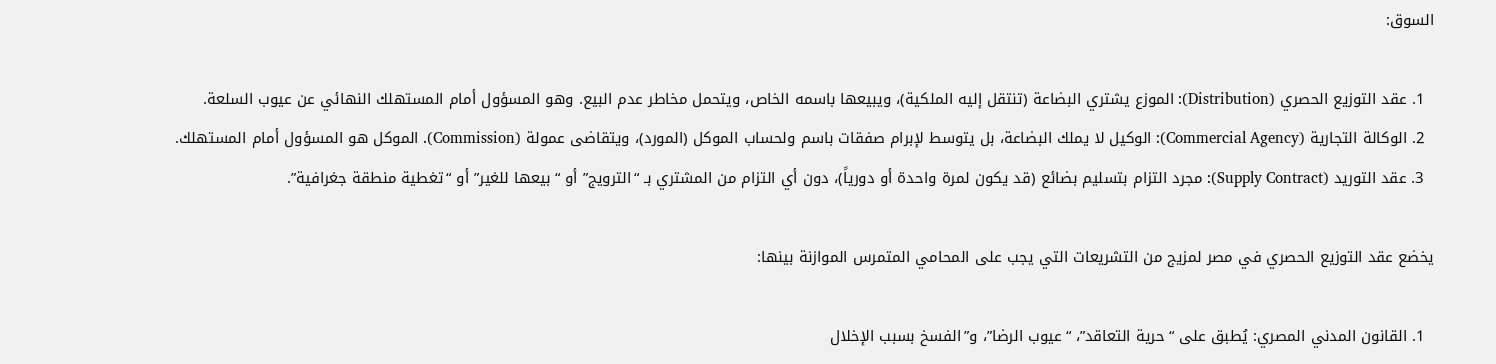السوق:

  1. عقد التوزيع الحصري (Distribution): الموزع يشتري البضاعة (تنتقل إليه الملكية)، ويبيعها باسمه الخاص، ويتحمل مخاطر عدم البيع. وهو المسؤول أمام المستهلك النهائي عن عيوب السلعة.
  2. الوكالة التجارية (Commercial Agency): الوكيل لا يملك البضاعة، بل يتوسط لإبرام صفقات باسم ولحساب الموكل (المورد)، ويتقاضى عمولة (Commission). الموكل هو المسؤول أمام المستهلك.
  3. عقد التوريد (Supply Contract): مجرد التزام بتسليم بضائع (قد يكون لمرة واحدة أو دورياً)، دون أي التزام من المشتري بـ “الترويج” أو “بيعها للغير” أو “تغطية منطقة جغرافية”.

يخضع عقد التوزيع الحصري في مصر لمزيج من التشريعات التي يجب على المحامي المتمرس الموازنة بينها:

  1. القانون المدني المصري: يُطبق على “حرية التعاقد”، “عيوب الرضا”، و”الفسخ بسبب الإخلال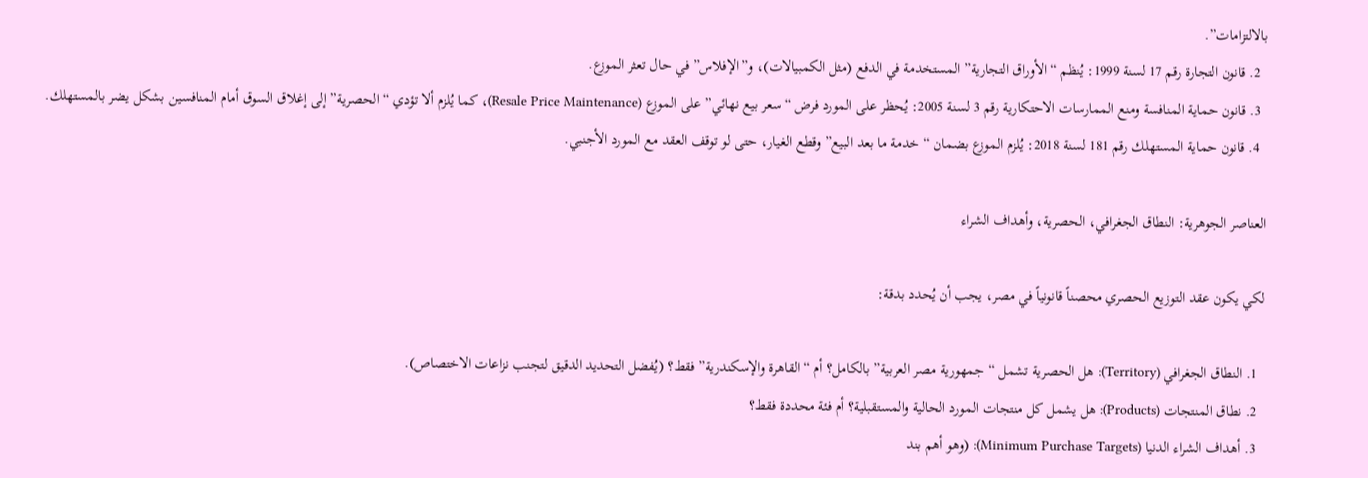بالالتزامات”.
  2. قانون التجارة رقم 17 لسنة 1999: يُنظم “الأوراق التجارية” المستخدمة في الدفع (مثل الكمبيالات)، و”الإفلاس” في حال تعثر الموزع.
  3. قانون حماية المنافسة ومنع الممارسات الاحتكارية رقم 3 لسنة 2005: يُحظر على المورد فرض “سعر بيع نهائي” على الموزع (Resale Price Maintenance)، كما يُلزم ألا تؤدي “الحصرية” إلى إغلاق السوق أمام المنافسين بشكل يضر بالمستهلك.
  4. قانون حماية المستهلك رقم 181 لسنة 2018: يُلزم الموزع بضمان “خدمة ما بعد البيع” وقطع الغيار، حتى لو توقف العقد مع المورد الأجنبي.

العناصر الجوهرية: النطاق الجغرافي، الحصرية، وأهداف الشراء

لكي يكون عقد التوزيع الحصري محصناً قانونياً في مصر، يجب أن يُحدد بدقة:

  1. النطاق الجغرافي (Territory): هل الحصرية تشمل “جمهورية مصر العربية” بالكامل؟ أم “القاهرة والإسكندرية” فقط؟ (يُفضل التحديد الدقيق لتجنب نزاعات الاختصاص).
  2. نطاق المنتجات (Products): هل يشمل كل منتجات المورد الحالية والمستقبلية؟ أم فئة محددة فقط؟
  3. أهداف الشراء الدنيا (Minimum Purchase Targets): (وهو أهم بند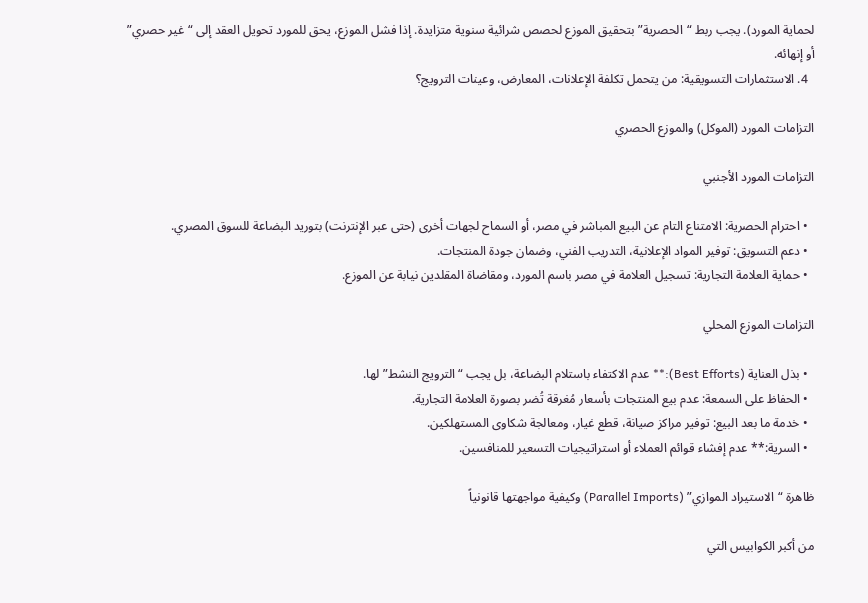لحماية المورد). يجب ربط “الحصرية” بتحقيق الموزع لحصص شرائية سنوية متزايدة. إذا فشل الموزع، يحق للمورد تحويل العقد إلى “غير حصري” أو إنهائه.
  4. الاستثمارات التسويقية: من يتحمل تكلفة الإعلانات، المعارض، وعينات الترويج؟

التزامات المورد (الموكل) والموزع الحصري

التزامات المورد الأجنبي

  • احترام الحصرية: الامتناع التام عن البيع المباشر في مصر، أو السماح لجهات أخرى (حتى عبر الإنترنت) بتوريد البضاعة للسوق المصري.
  • دعم التسويق: توفير المواد الإعلانية، التدريب الفني، وضمان جودة المنتجات.
  • حماية العلامة التجارية: تسجيل العلامة في مصر باسم المورد، ومقاضاة المقلدين نيابة عن الموزع.

التزامات الموزع المحلي

  • بذل العناية (Best Efforts):** عدم الاكتفاء باستلام البضاعة، بل يجب “الترويج النشط” لها.
  • الحفاظ على السمعة: عدم بيع المنتجات بأسعار مُغرقة تُضر بصورة العلامة التجارية.
  • خدمة ما بعد البيع: توفير مراكز صيانة، قطع غيار، ومعالجة شكاوى المستهلكين.
  • السرية:** عدم إفشاء قوائم العملاء أو استراتيجيات التسعير للمنافسين.

ظاهرة “الاستيراد الموازي” (Parallel Imports) وكيفية مواجهتها قانونياً

من أكبر الكوابيس التي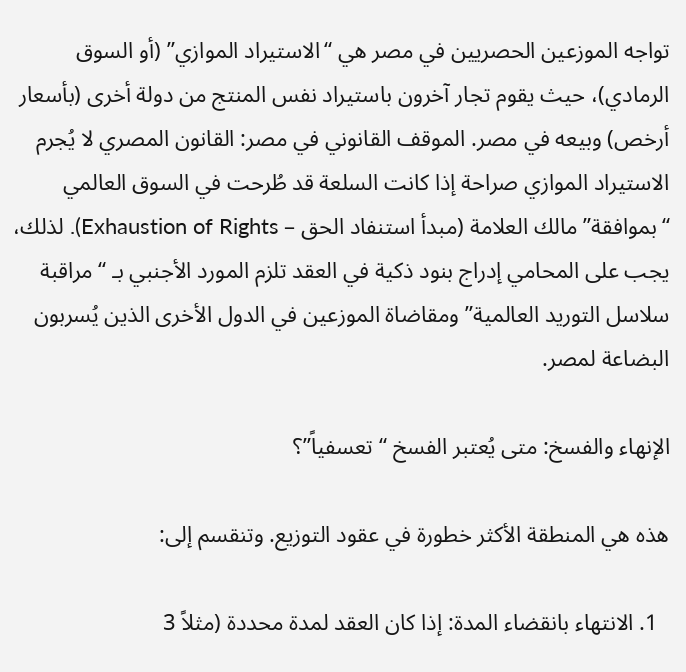تواجه الموزعين الحصريين في مصر هي “الاستيراد الموازي” (أو السوق الرمادي)، حيث يقوم تجار آخرون باستيراد نفس المنتج من دولة أخرى (بأسعار أرخص) وبيعه في مصر. الموقف القانوني في مصر: القانون المصري لا يُجرم الاستيراد الموازي صراحة إذا كانت السلعة قد طُرحت في السوق العالمي “بموافقة” مالك العلامة (مبدأ استنفاد الحق – Exhaustion of Rights). لذلك، يجب على المحامي إدراج بنود ذكية في العقد تلزم المورد الأجنبي بـ “مراقبة سلاسل التوريد العالمية” ومقاضاة الموزعين في الدول الأخرى الذين يُسربون البضاعة لمصر.

الإنهاء والفسخ: متى يُعتبر الفسخ “تعسفياً”؟

هذه هي المنطقة الأكثر خطورة في عقود التوزيع. وتنقسم إلى:

  1. الانتهاء بانقضاء المدة: إذا كان العقد لمدة محددة (مثلاً 3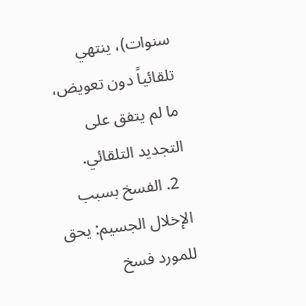سنوات)، ينتهي تلقائياً دون تعويض، ما لم يتفق على التجديد التلقائي.
  2. الفسخ بسبب الإخلال الجسيم: يحق للمورد فسخ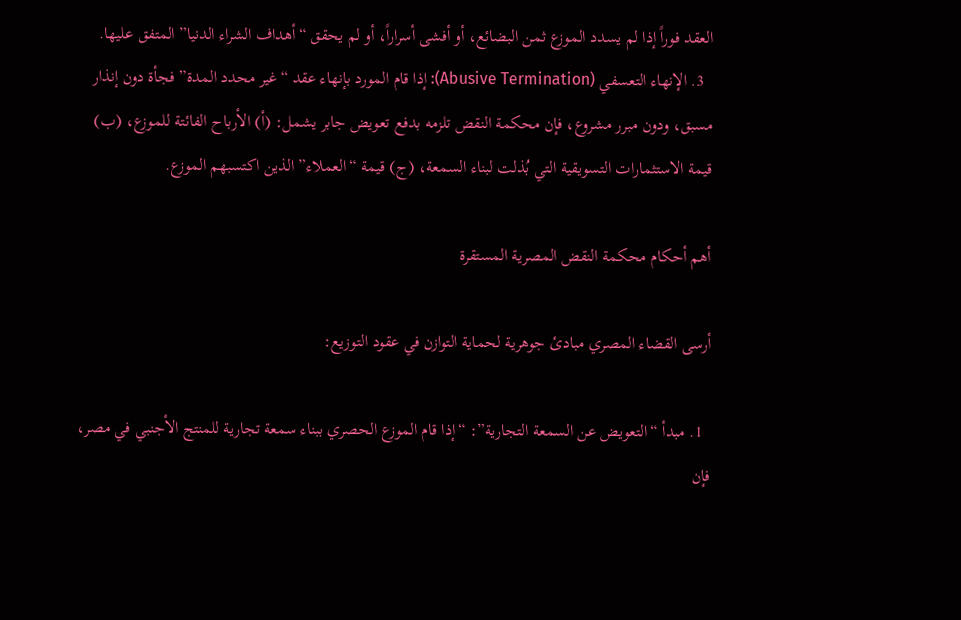العقد فوراً إذا لم يسدد الموزع ثمن البضائع، أو أفشى أسراراً، أو لم يحقق “أهداف الشراء الدنيا” المتفق عليها.
  3. الإنهاء التعسفي (Abusive Termination): إذا قام المورد بإنهاء عقد “غير محدد المدة” فجأة دون إنذار مسبق، ودون مبرر مشروع، فإن محكمة النقض تلزمه بدفع تعويض جابر يشمل: (أ) الأرباح الفائتة للموزع، (ب) قيمة الاستثمارات التسويقية التي بُذلت لبناء السمعة، (ج) قيمة “العملاء” الذين اكتسبهم الموزع.

أهم أحكام محكمة النقض المصرية المستقرة

أرسى القضاء المصري مبادئ جوهرية لحماية التوازن في عقود التوزيع:

  1. مبدأ “التعويض عن السمعة التجارية”: “إذا قام الموزع الحصري ببناء سمعة تجارية للمنتج الأجنبي في مصر، فإن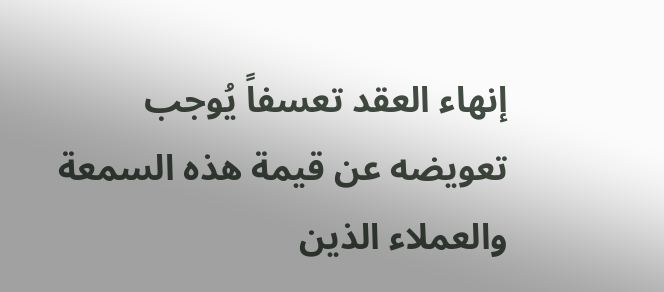إنهاء العقد تعسفاً يُوجب تعويضه عن قيمة هذه السمعة والعملاء الذين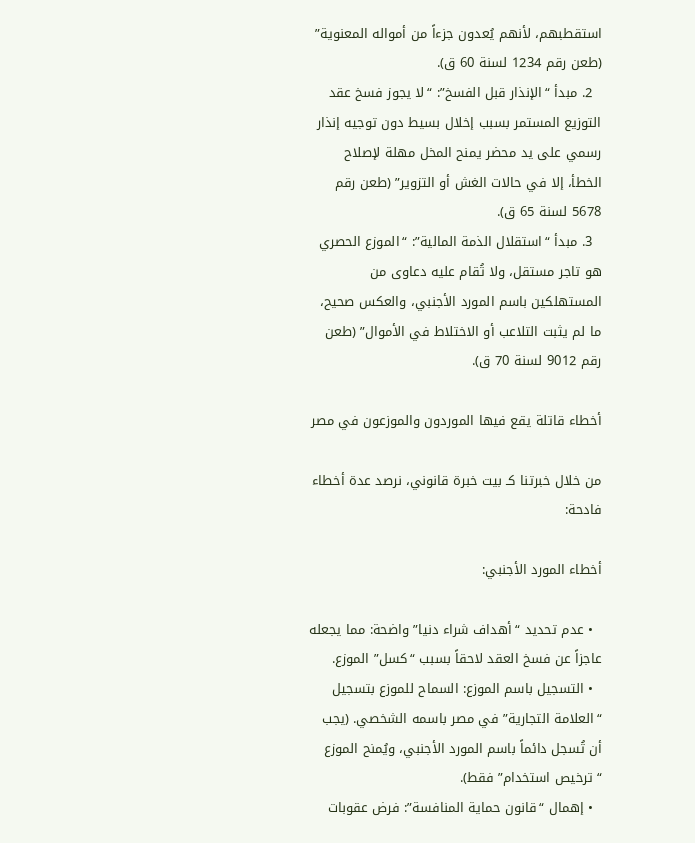استقطبهم، لأنهم يُعدون جزءاً من أمواله المعنوية” (طعن رقم 1234 لسنة 60 ق).
  2. مبدأ “الإنذار قبل الفسخ”: “لا يجوز فسخ عقد التوزيع المستمر بسبب إخلال بسيط دون توجيه إنذار رسمي على يد محضر يمنح المخل مهلة لإصلاح الخطأ، إلا في حالات الغش أو التزوير” (طعن رقم 5678 لسنة 65 ق).
  3. مبدأ “استقلال الذمة المالية”: “الموزع الحصري هو تاجر مستقل، ولا تُقام عليه دعاوى من المستهلكين باسم المورد الأجنبي، والعكس صحيح، ما لم يثبت التلاعب أو الاختلاط في الأموال” (طعن رقم 9012 لسنة 70 ق).

أخطاء قاتلة يقع فيها الموردون والموزعون في مصر

من خلال خبرتنا كـ بيت خبرة قانوني، نرصد عدة أخطاء فادحة:

أخطاء المورد الأجنبي:

  • عدم تحديد “أهداف شراء دنيا” واضحة: مما يجعله عاجزاً عن فسخ العقد لاحقاً بسبب “كسل” الموزع.
  • التسجيل باسم الموزع: السماح للموزع بتسجيل “العلامة التجارية” في مصر باسمه الشخصي. (يجب أن تُسجل دائماً باسم المورد الأجنبي، ويُمنح الموزع “ترخيص استخدام” فقط).
  • إهمال “قانون حماية المنافسة”: فرض عقوبات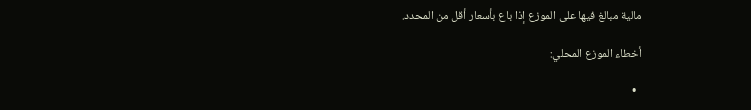مالية مبالغ فيها على الموزع إذا باع بأسعار أقل من المحدد.

أخطاء الموزع المحلي:

  •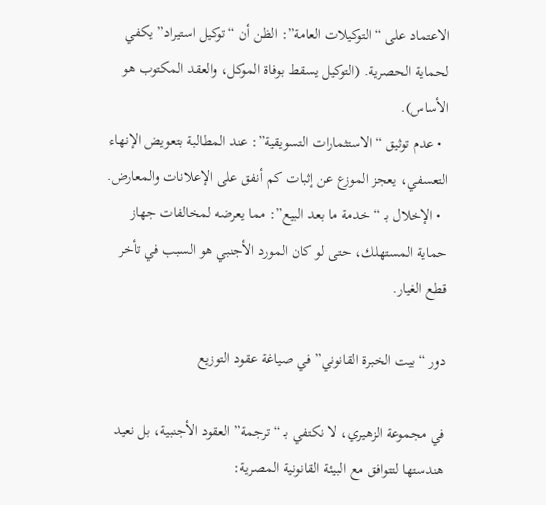الاعتماد على “التوكيلات العامة”: الظن أن “توكيل استيراد” يكفي لحماية الحصرية. (التوكيل يسقط بوفاة الموكل، والعقد المكتوب هو الأساس).
  • عدم توثيق “الاستثمارات التسويقية”: عند المطالبة بتعويض الإنهاء التعسفي، يعجز الموزع عن إثبات كم أنفق على الإعلانات والمعارض.
  • الإخلال بـ “خدمة ما بعد البيع”: مما يعرضه لمخالفات جهاز حماية المستهلك، حتى لو كان المورد الأجنبي هو السبب في تأخر قطع الغيار.

دور “بيت الخبرة القانوني” في صياغة عقود التوزيع

في مجموعة الزهيري، لا نكتفي بـ “ترجمة” العقود الأجنبية، بل نعيد هندستها لتتوافق مع البيئة القانونية المصرية: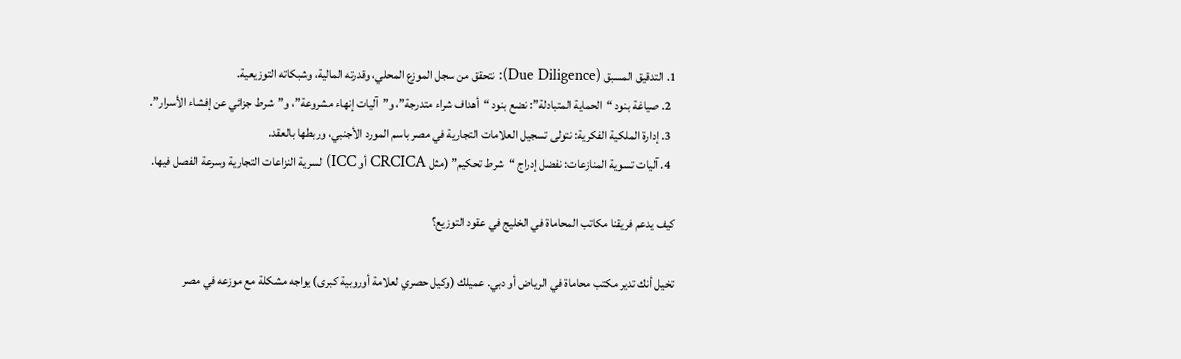1. التدقيق المسبق (Due Diligence): نتحقق من سجل الموزع المحلي، وقدرته المالية، وشبكاته التوزيعية.
  2. صياغة بنود “الحماية المتبادلة”: نضع بنود “أهداف شراء متدرجة”، و”آليات إنهاء مشروعة”، و”شرط جزائي عن إفشاء الأسرار”.
  3. إدارة الملكية الفكرية: نتولى تسجيل العلامات التجارية في مصر باسم المورد الأجنبي، وربطها بالعقد.
  4. آليات تسوية المنازعات: نفضل إدراج “شرط تحكيم” (مثل CRCICA أو ICC) لسرية النزاعات التجارية وسرعة الفصل فيها.

كيف يدعم فريقنا مكاتب المحاماة في الخليج في عقود التوزيع؟

تخيل أنك تدير مكتب محاماة في الرياض أو دبي. عميلك (وكيل حصري لعلامة أوروبية كبرى) يواجه مشكلة مع موزعه في مصر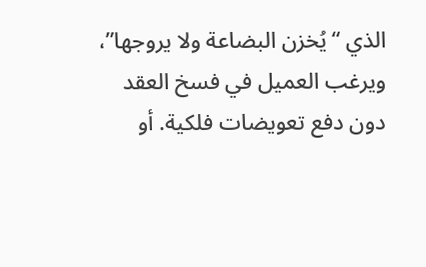الذي “يُخزن البضاعة ولا يروجها”، ويرغب العميل في فسخ العقد دون دفع تعويضات فلكية. أو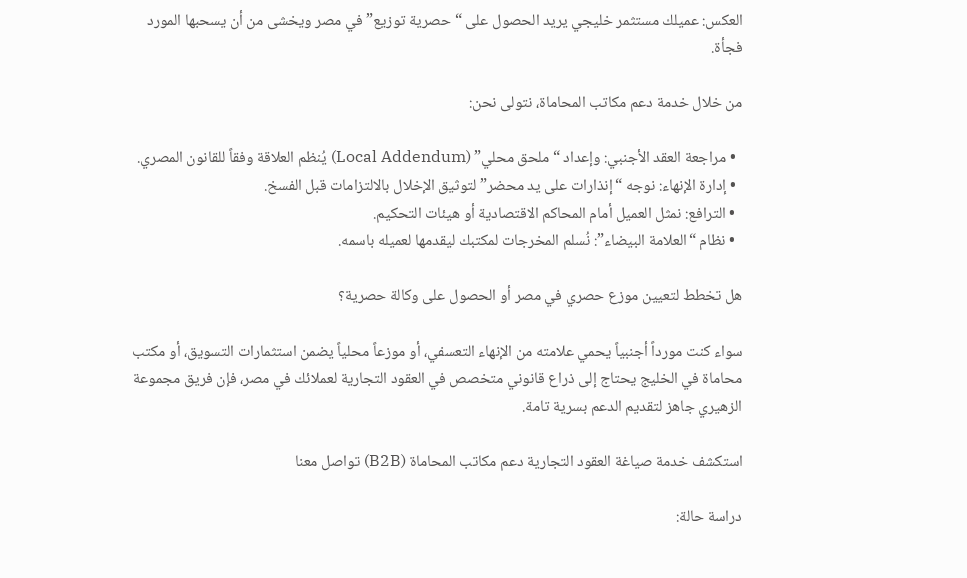العكس: عميلك مستثمر خليجي يريد الحصول على “حصرية توزيع” في مصر ويخشى من أن يسحبها المورد فجأة.

من خلال خدمة دعم مكاتب المحاماة، نتولى نحن:

  • مراجعة العقد الأجنبي: وإعداد “ملحق محلي” (Local Addendum) يُنظم العلاقة وفقاً للقانون المصري.
  • إدارة الإنهاء: نوجه “إنذارات على يد محضر” لتوثيق الإخلال بالالتزامات قبل الفسخ.
  • الترافع: نمثل العميل أمام المحاكم الاقتصادية أو هيئات التحكيم.
  • نظام “العلامة البيضاء”: نُسلم المخرجات لمكتبك ليقدمها لعميله باسمه.

هل تخطط لتعيين موزع حصري في مصر أو الحصول على وكالة حصرية؟

سواء كنت مورداً أجنبياً يحمي علامته من الإنهاء التعسفي، أو موزعاً محلياً يضمن استثمارات التسويق، أو مكتب محاماة في الخليج يحتاج إلى ذراع قانوني متخصص في العقود التجارية لعملائك في مصر، فإن فريق مجموعة الزهيري جاهز لتقديم الدعم بسرية تامة.

استكشف خدمة صياغة العقود التجارية دعم مكاتب المحاماة (B2B) تواصل معنا

دراسة حالة: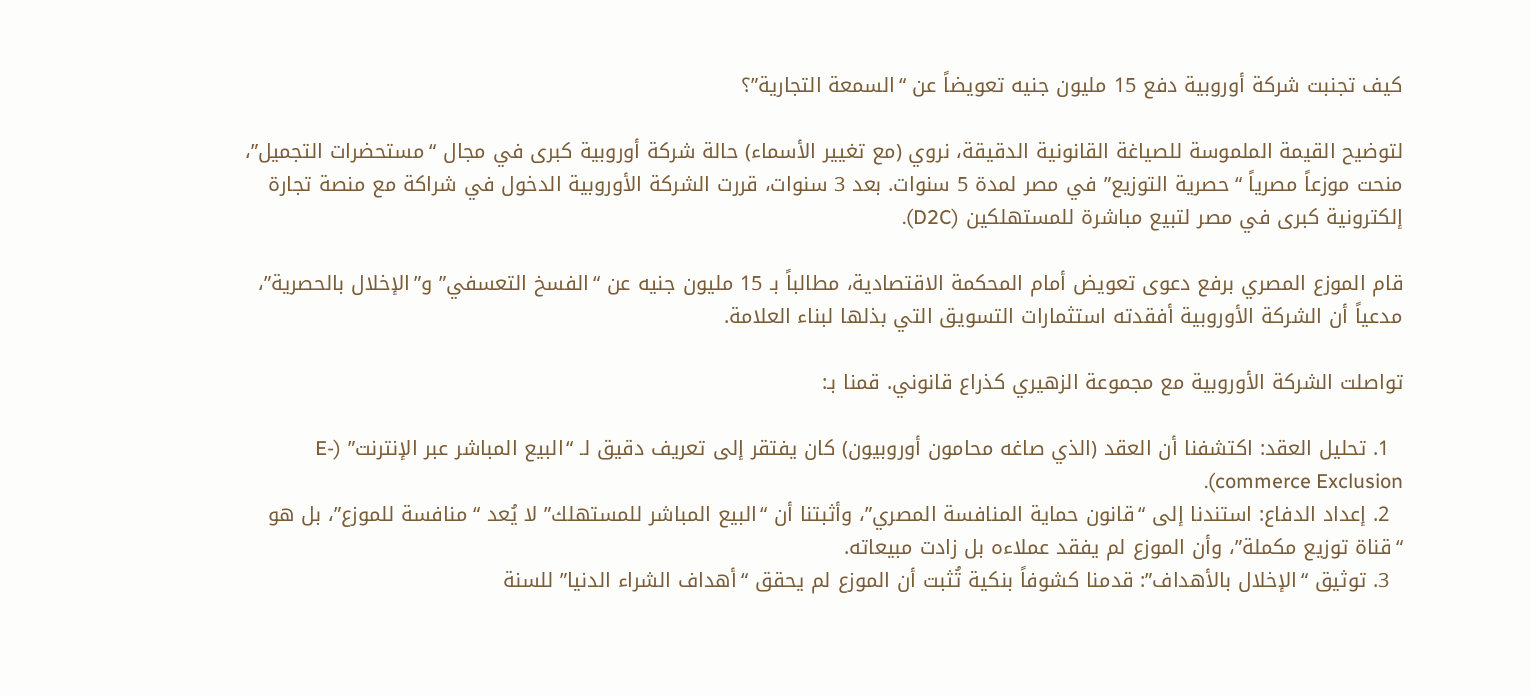كيف تجنبت شركة أوروبية دفع 15 مليون جنيه تعويضاً عن “السمعة التجارية”؟

لتوضيح القيمة الملموسة للصياغة القانونية الدقيقة، نروي (مع تغيير الأسماء) حالة شركة أوروبية كبرى في مجال “مستحضرات التجميل”، منحت موزعاً مصرياً “حصرية التوزيع” في مصر لمدة 5 سنوات. بعد 3 سنوات، قررت الشركة الأوروبية الدخول في شراكة مع منصة تجارة إلكترونية كبرى في مصر لتبيع مباشرة للمستهلكين (D2C).

قام الموزع المصري برفع دعوى تعويض أمام المحكمة الاقتصادية، مطالباً بـ 15 مليون جنيه عن “الفسخ التعسفي” و”الإخلال بالحصرية”، مدعياً أن الشركة الأوروبية أفقدته استثمارات التسويق التي بذلها لبناء العلامة.

تواصلت الشركة الأوروبية مع مجموعة الزهيري كذراع قانوني. قمنا بـ:

  1. تحليل العقد: اكتشفنا أن العقد (الذي صاغه محامون أوروبيون) كان يفتقر إلى تعريف دقيق لـ “البيع المباشر عبر الإنترنت” (E-commerce Exclusion).
  2. إعداد الدفاع: استندنا إلى “قانون حماية المنافسة المصري”، وأثبتنا أن “البيع المباشر للمستهلك” لا يُعد “منافسة للموزع”، بل هو “قناة توزيع مكملة”، وأن الموزع لم يفقد عملاءه بل زادت مبيعاته.
  3. توثيق “الإخلال بالأهداف”: قدمنا كشوفاً بنكية تُثبت أن الموزع لم يحقق “أهداف الشراء الدنيا” للسنة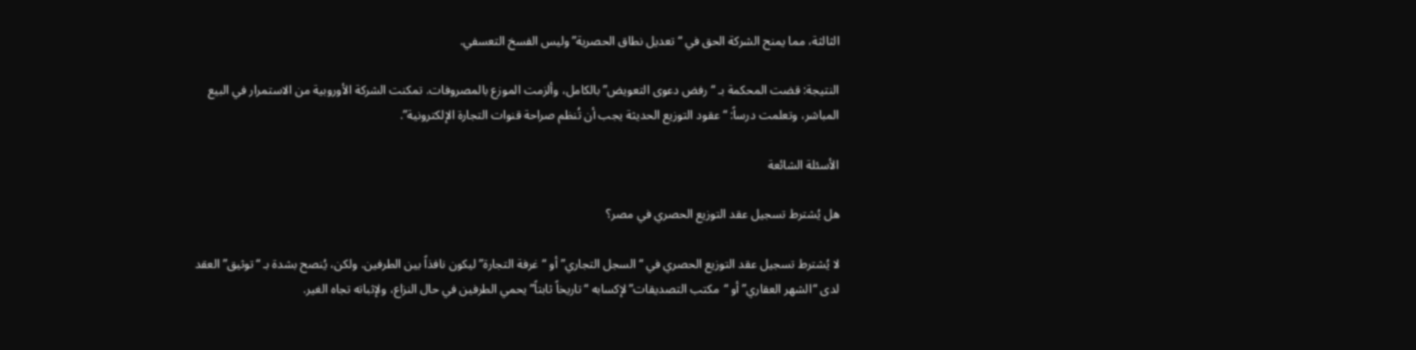الثالثة، مما يمنح الشركة الحق في “تعديل نطاق الحصرية” وليس الفسخ التعسفي.

النتيجة: قضت المحكمة بـ “رفض دعوى التعويض” بالكامل، وألزمت الموزع بالمصروفات. تمكنت الشركة الأوروبية من الاستمرار في البيع المباشر، وتعلمت درساً: “عقود التوزيع الحديثة يجب أن تُنظم صراحة قنوات التجارة الإلكترونية”.

الأسئلة الشائعة

هل يُشترط تسجيل عقد التوزيع الحصري في مصر؟

لا يُشترط تسجيل عقد التوزيع الحصري في “السجل التجاري” أو “غرفة التجارة” ليكون نافذاً بين الطرفين. ولكن، يُنصح بشدة بـ “توثيق” العقد لدى “الشهر العقاري” أو “مكتب التصديقات” لإكسابه “تاريخاً ثابتاً” يحمي الطرفين في حال النزاع، ولإثباته تجاه الغير.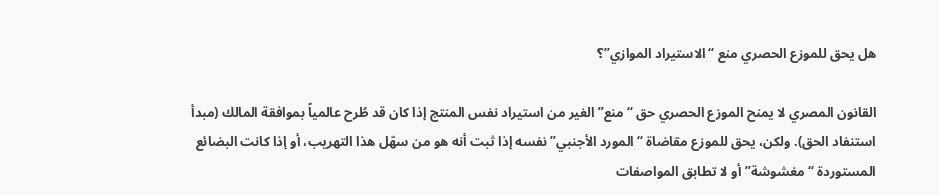هل يحق للموزع الحصري منع “الاستيراد الموازي”؟

القانون المصري لا يمنح الموزع الحصري حق “منع” الغير من استيراد نفس المنتج إذا كان قد طُرح عالمياً بموافقة المالك (مبدأ استنفاد الحق). ولكن، يحق للموزع مقاضاة “المورد الأجنبي” نفسه إذا ثبت أنه هو من سهّل هذا التهريب، أو إذا كانت البضائع المستوردة “مغشوشة” أو لا تطابق المواصفات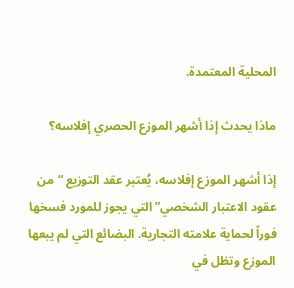المحلية المعتمدة.

ماذا يحدث إذا أشهر الموزع الحصري إفلاسه؟

إذا أشهر الموزع إفلاسه، يُعتبر عقد التوزيع “من عقود الاعتبار الشخصي” التي يجوز للمورد فسخها فوراً لحماية علامته التجارية. البضائع التي لم يبعها الموزع وتظل في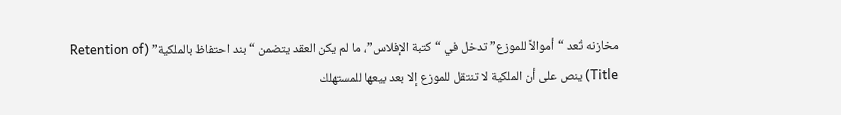مخازنه تُعد “أموالاً للموزع” تدخل في “كتبة الإفلاس”، ما لم يكن العقد يتضمن “بند احتفاظ بالملكية” (Retention of Title) ينص على أن الملكية لا تنتقل للموزع إلا بعد بيعها للمستهلك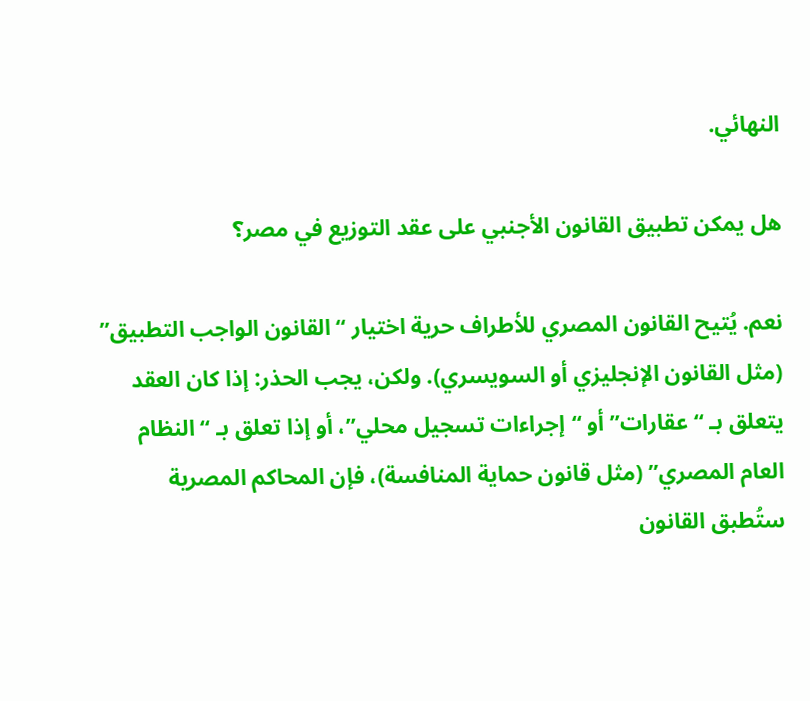النهائي.

هل يمكن تطبيق القانون الأجنبي على عقد التوزيع في مصر؟

نعم. يُتيح القانون المصري للأطراف حرية اختيار “القانون الواجب التطبيق” (مثل القانون الإنجليزي أو السويسري). ولكن، يجب الحذر: إذا كان العقد يتعلق بـ “عقارات” أو “إجراءات تسجيل محلي”، أو إذا تعلق بـ “النظام العام المصري” (مثل قانون حماية المنافسة)، فإن المحاكم المصرية ستُطبق القانون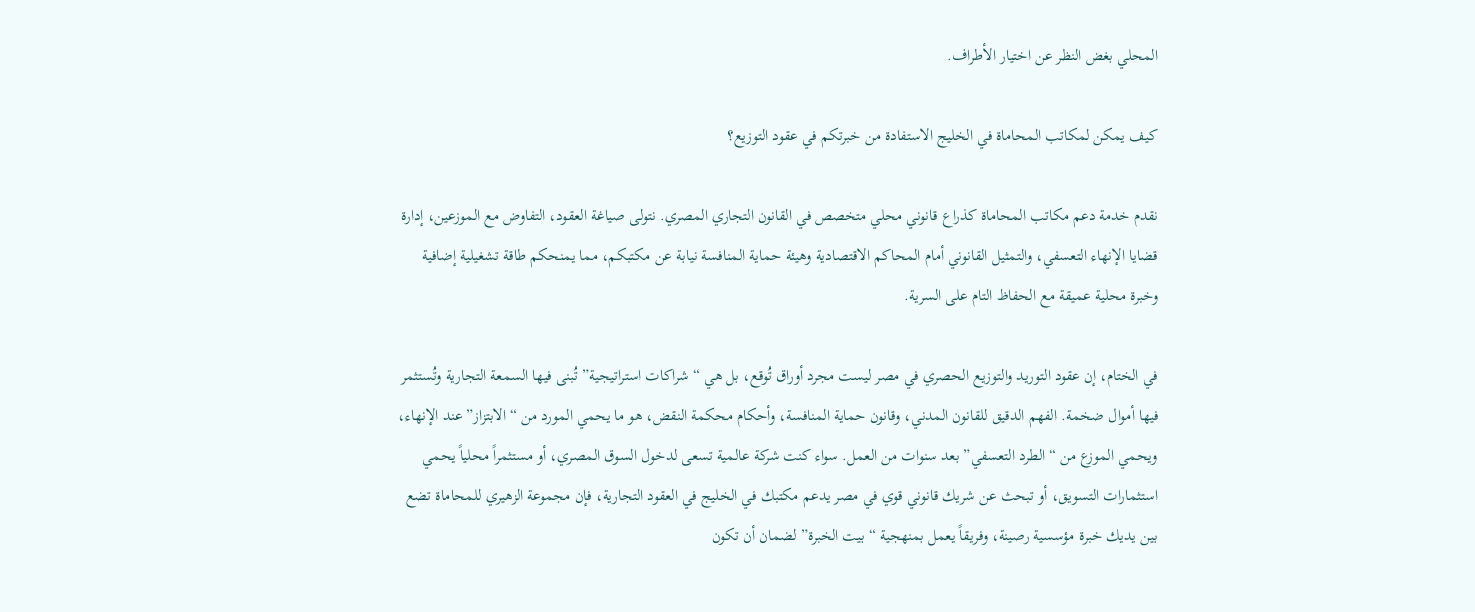المحلي بغض النظر عن اختيار الأطراف.

كيف يمكن لمكاتب المحاماة في الخليج الاستفادة من خبرتكم في عقود التوزيع؟

نقدم خدمة دعم مكاتب المحاماة كذراع قانوني محلي متخصص في القانون التجاري المصري. نتولى صياغة العقود، التفاوض مع الموزعين، إدارة قضايا الإنهاء التعسفي، والتمثيل القانوني أمام المحاكم الاقتصادية وهيئة حماية المنافسة نيابة عن مكتبكم، مما يمنحكم طاقة تشغيلية إضافية وخبرة محلية عميقة مع الحفاظ التام على السرية.

في الختام، إن عقود التوريد والتوزيع الحصري في مصر ليست مجرد أوراق تُوقع، بل هي “شراكات استراتيجية” تُبنى فيها السمعة التجارية وتُستثمر فيها أموال ضخمة. الفهم الدقيق للقانون المدني، وقانون حماية المنافسة، وأحكام محكمة النقض، هو ما يحمي المورد من “الابتزاز” عند الإنهاء، ويحمي الموزع من “الطرد التعسفي” بعد سنوات من العمل. سواء كنت شركة عالمية تسعى لدخول السوق المصري، أو مستثمراً محلياً يحمي استثمارات التسويق، أو تبحث عن شريك قانوني قوي في مصر يدعم مكتبك في الخليج في العقود التجارية، فإن مجموعة الزهيري للمحاماة تضع بين يديك خبرة مؤسسية رصينة، وفريقاً يعمل بمنهجية “بيت الخبرة” لضمان أن تكون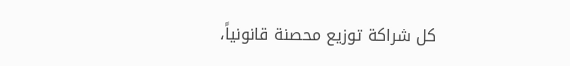كل شراكة توزيع محصنة قانونياً،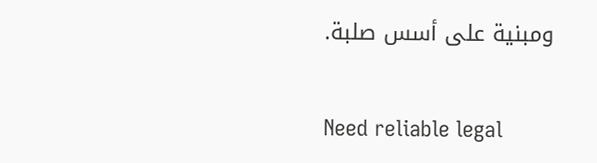ومبنية على أسس صلبة.

Need reliable legal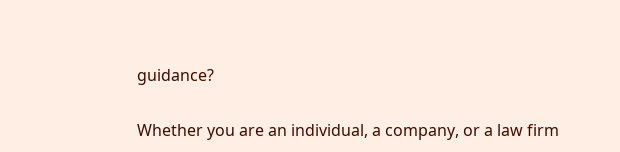guidance?

Whether you are an individual, a company, or a law firm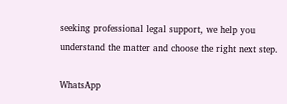seeking professional legal support, we help you understand the matter and choose the right next step.

WhatsApp